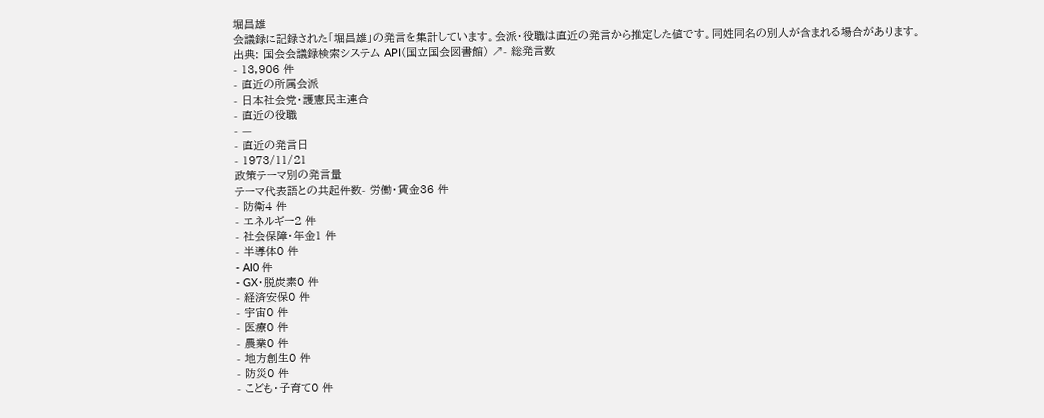堀昌雄
会議録に記録された「堀昌雄」の発言を集計しています。会派・役職は直近の発言から推定した値です。同姓同名の別人が含まれる場合があります。
出典: 国会会議録検索システム API(国立国会図書館) ↗- 総発言数
- 13,906 件
- 直近の所属会派
- 日本社会党・護憲民主連合
- 直近の役職
- —
- 直近の発言日
- 1973/11/21
政策テーマ別の発言量
テーマ代表語との共起件数- 労働・賃金36 件
- 防衛4 件
- エネルギー2 件
- 社会保障・年金1 件
- 半導体0 件
- AI0 件
- GX・脱炭素0 件
- 経済安保0 件
- 宇宙0 件
- 医療0 件
- 農業0 件
- 地方創生0 件
- 防災0 件
- こども・子育て0 件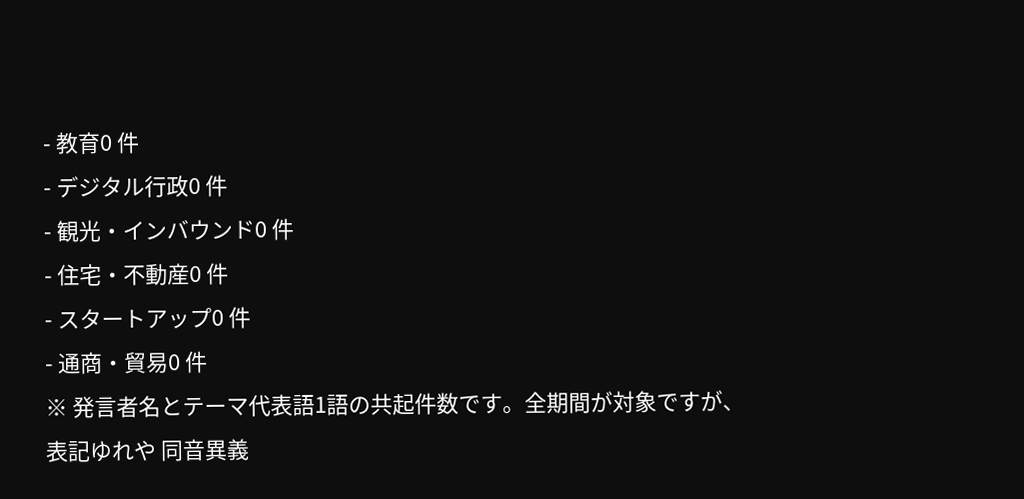- 教育0 件
- デジタル行政0 件
- 観光・インバウンド0 件
- 住宅・不動産0 件
- スタートアップ0 件
- 通商・貿易0 件
※ 発言者名とテーマ代表語1語の共起件数です。全期間が対象ですが、表記ゆれや 同音異義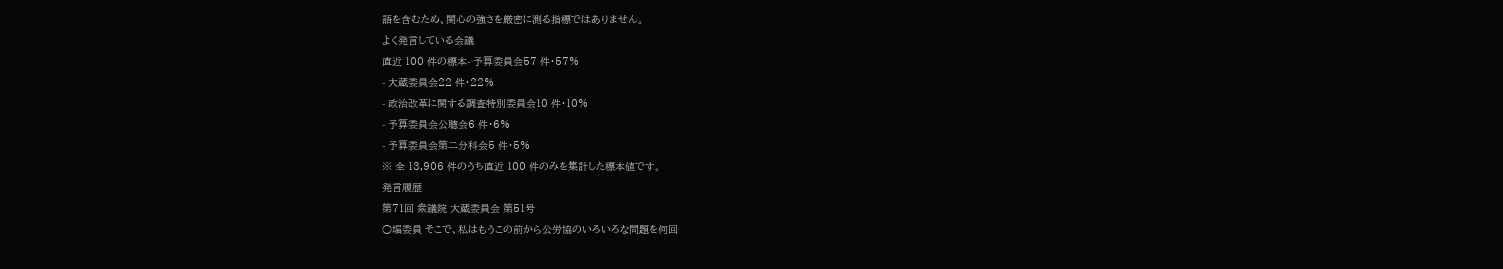語を含むため、関心の強さを厳密に測る指標ではありません。
よく発言している会議
直近 100 件の標本- 予算委員会57 件・57%
- 大蔵委員会22 件・22%
- 政治改革に関する調査特別委員会10 件・10%
- 予算委員会公聴会6 件・6%
- 予算委員会第二分科会5 件・5%
※ 全 13,906 件のうち直近 100 件のみを集計した標本値です。
発言履歴
第71回 衆議院 大蔵委員会 第51号
○堀委員 そこで、私はもうこの前から公労協のいろいろな問題を何回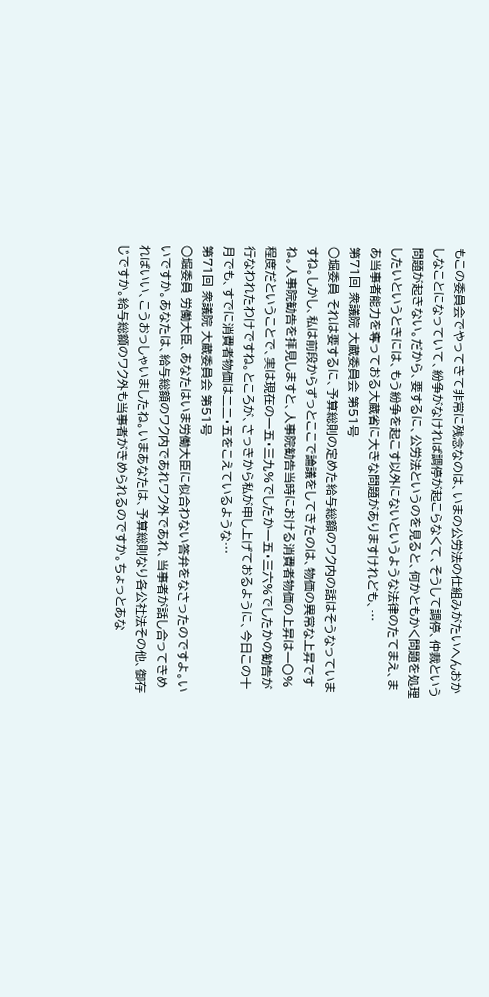もこの委員会でやってきて非常に残念なのは、いまの公労法の仕組みがたいへんおかしなことになっていて、紛争がなければ調停が起こらなくて、そうして調停、仲裁という問題が起きない。だから、要するに、公労法というのを見ると、何かともかく問題を処理したいというときには、もう紛争を起こす以外にないというような法律のたてまえ、まあ当事者能力を奪っておる大蔵省に大きな問題がありますけれども、…
第71回 衆議院 大蔵委員会 第51号
○堀委員 それは要するに、予算総則の定めた給与総額のワク内の話はそうなっていますね。しかし、私は前段からずっとここで論議をしてきたのは、物価の異常な上昇ですね。人事院勧告を拝見しますと、人事院勧告当時における消費者物価の上昇は一〇%程度だということで、実は現在の一五・三九%でしたか一五・三六%でしたかの勧告が行なわれたわけですね。ところが、さっきから私が申し上げておるように、今日この十月でも、すでに消費者物価は二二・五をこえているような…
第71回 衆議院 大蔵委員会 第51号
○堀委員 労働大臣、あなたはいま労働大臣に似合わない答弁をなさったのですよ。いいですか。あなたは、給与総額のワク内であれワク外であれ、当事者が話し合ってきめればいい、こうおっしゃいましたね。いまあなたは、予算総則なり各公社法その他、御存じですか。給与総額のワク外も当事者がきめられるのですか。ちょっとあな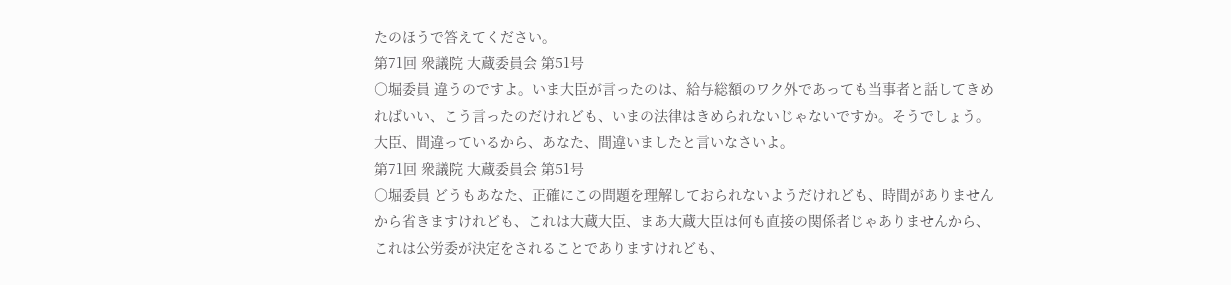たのほうで答えてください。
第71回 衆議院 大蔵委員会 第51号
○堀委員 違うのですよ。いま大臣が言ったのは、給与総額のワク外であっても当事者と話してきめればいい、こう言ったのだけれども、いまの法律はきめられないじゃないですか。そうでしょう。大臣、間違っているから、あなた、間違いましたと言いなさいよ。
第71回 衆議院 大蔵委員会 第51号
○堀委員 どうもあなた、正確にこの問題を理解しておられないようだけれども、時間がありませんから省きますけれども、これは大蔵大臣、まあ大蔵大臣は何も直接の関係者じゃありませんから、これは公労委が決定をされることでありますけれども、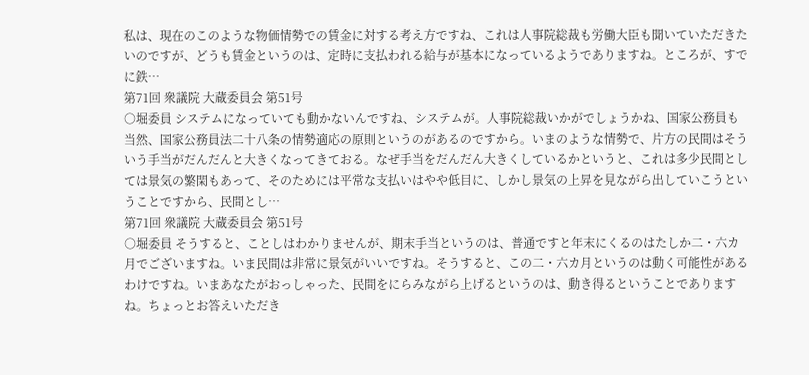私は、現在のこのような物価情勢での賃金に対する考え方ですね、これは人事院総裁も労働大臣も聞いていただきたいのですが、どうも賃金というのは、定時に支払われる給与が基本になっているようでありますね。ところが、すでに鉄…
第71回 衆議院 大蔵委員会 第51号
○堀委員 システムになっていても動かないんですね、システムが。人事院総裁いかがでしょうかね、国家公務員も当然、国家公務員法二十八条の情勢適応の原則というのがあるのですから。いまのような情勢で、片方の民間はそういう手当がだんだんと大きくなってきておる。なぜ手当をだんだん大きくしているかというと、これは多少民間としては景気の繁閑もあって、そのためには平常な支払いはやや低目に、しかし景気の上昇を見ながら出していこうということですから、民間とし…
第71回 衆議院 大蔵委員会 第51号
○堀委員 そうすると、ことしはわかりませんが、期末手当というのは、普通ですと年末にくるのはたしか二・六カ月でございますね。いま民間は非常に景気がいいですね。そうすると、この二・六カ月というのは動く可能性があるわけですね。いまあなたがおっしゃった、民間をにらみながら上げるというのは、動き得るということでありますね。ちょっとお答えいただき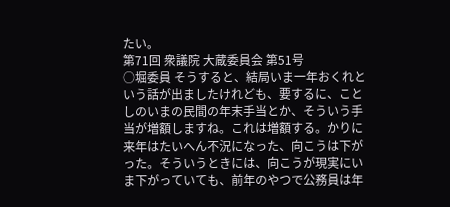たい。
第71回 衆議院 大蔵委員会 第51号
○堀委員 そうすると、結局いま一年おくれという話が出ましたけれども、要するに、ことしのいまの民間の年末手当とか、そういう手当が増額しますね。これは増額する。かりに来年はたいへん不況になった、向こうは下がった。そういうときには、向こうが現実にいま下がっていても、前年のやつで公務員は年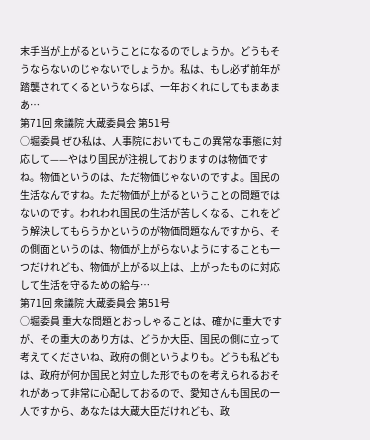末手当が上がるということになるのでしょうか。どうもそうならないのじゃないでしょうか。私は、もし必ず前年が踏襲されてくるというならば、一年おくれにしてもまあまあ…
第71回 衆議院 大蔵委員会 第51号
○堀委員 ぜひ私は、人事院においてもこの異常な事態に対応して——やはり国民が注視しておりますのは物価ですね。物価というのは、ただ物価じゃないのですよ。国民の生活なんですね。ただ物価が上がるということの問題ではないのです。われわれ国民の生活が苦しくなる、これをどう解決してもらうかというのが物価問題なんですから、その側面というのは、物価が上がらないようにすることも一つだけれども、物価が上がる以上は、上がったものに対応して生活を守るための給与…
第71回 衆議院 大蔵委員会 第51号
○堀委員 重大な問題とおっしゃることは、確かに重大ですが、その重大のあり方は、どうか大臣、国民の側に立って考えてくださいね、政府の側というよりも。どうも私どもは、政府が何か国民と対立した形でものを考えられるおそれがあって非常に心配しておるので、愛知さんも国民の一人ですから、あなたは大蔵大臣だけれども、政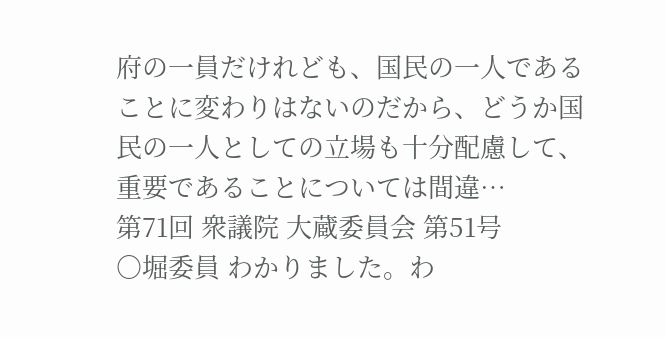府の一員だけれども、国民の一人であることに変わりはないのだから、どうか国民の一人としての立場も十分配慮して、重要であることについては間違…
第71回 衆議院 大蔵委員会 第51号
○堀委員 わかりました。わ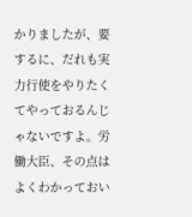かりましたが、要するに、だれも実力行使をやりたくてやっておるんじゃないですよ。労働大臣、その点はよくわかっておい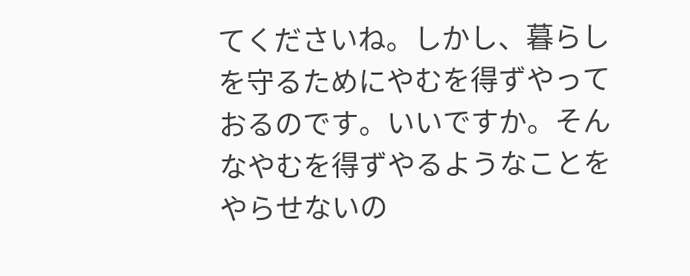てくださいね。しかし、暮らしを守るためにやむを得ずやっておるのです。いいですか。そんなやむを得ずやるようなことをやらせないの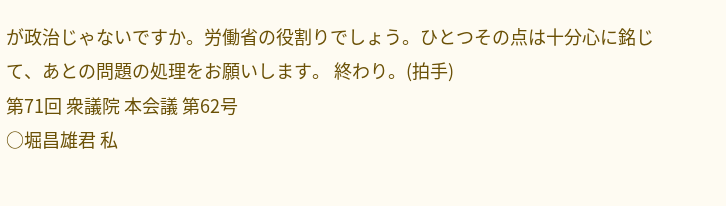が政治じゃないですか。労働省の役割りでしょう。ひとつその点は十分心に銘じて、あとの問題の処理をお願いします。 終わり。(拍手)
第71回 衆議院 本会議 第62号
○堀昌雄君 私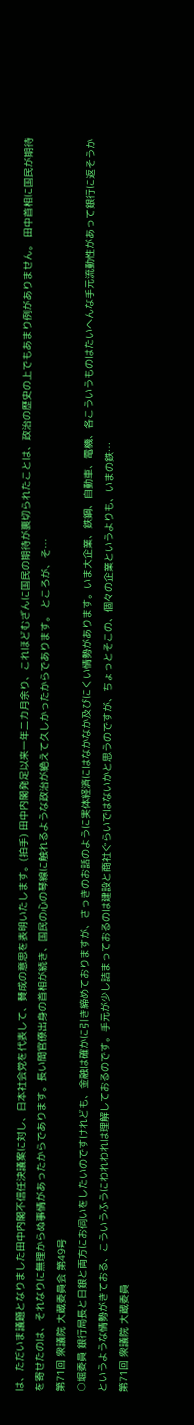は、ただいま議題となりました田中内閣不信任決議案に対し、日本社会党を代表して、賛成の意思を表明いたします。(拍手) 田中内閣発足以来一年二カ月余り、これほどむざんに国民の期待が裏切られたことは、政治の歴史の上でもあまり例がありません。 田中首相に国民が期待を寄せたのは、それなりに無理からぬ事情があったからであります。長い間官僚出身の首相が続き、国民の心の琴線に触れるような政治が絶えて久しかったからであります。 ところが、そ…
第71回 衆議院 大蔵委員会 第49号
○堀委員 銀行局長と日銀と両方にお伺いをしたいのですけれども、金融は確かに引き締めておりますが、さっきのお話のように実体経済にはなかなか及びにくい情勢があります。いま大企業、鉄鋼、自動車、電機、各こういうものはたいへんな手元流動性があって銀行に返そうかというような情勢がきておる、こういうふうにわれわれは理解しておるのです。手元が少し詰まっておるのは建設と商社ぐらいではないかと思うのですが、ちょっとそこの、個々の企業というよりも、いまの鉄…
第71回 衆議院 大蔵委員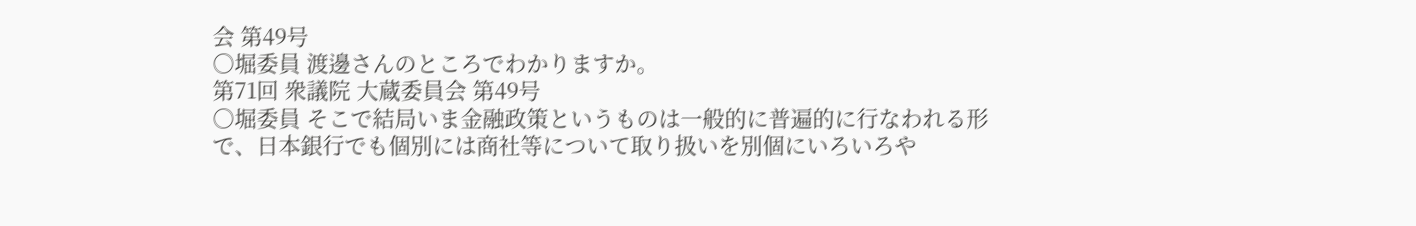会 第49号
○堀委員 渡邊さんのところでわかりますか。
第71回 衆議院 大蔵委員会 第49号
○堀委員 そこで結局いま金融政策というものは一般的に普遍的に行なわれる形で、日本銀行でも個別には商社等について取り扱いを別個にいろいろや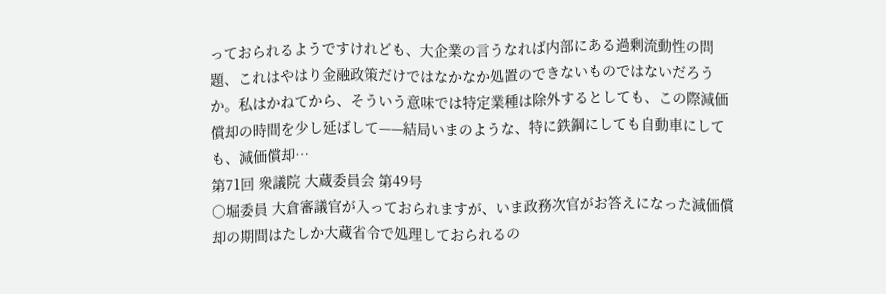っておられるようですけれども、大企業の言うなれば内部にある過剰流動性の問題、これはやはり金融政策だけではなかなか処置のできないものではないだろうか。私はかねてから、そういう意味では特定業種は除外するとしても、この際減価償却の時間を少し延ばして——結局いまのような、特に鉄鋼にしても自動車にしても、減価償却…
第71回 衆議院 大蔵委員会 第49号
○堀委員 大倉審議官が入っておられますが、いま政務次官がお答えになった減価償却の期間はたしか大蔵省令で処理しておられるの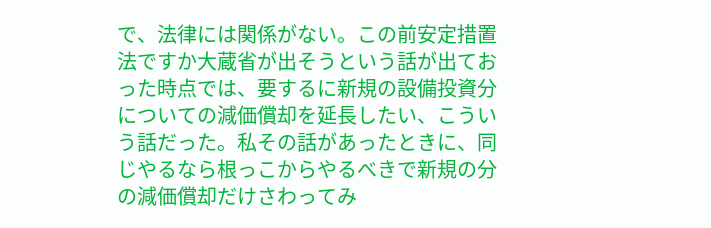で、法律には関係がない。この前安定措置法ですか大蔵省が出そうという話が出ておった時点では、要するに新規の設備投資分についての減価償却を延長したい、こういう話だった。私その話があったときに、同じやるなら根っこからやるべきで新規の分の減価償却だけさわってみ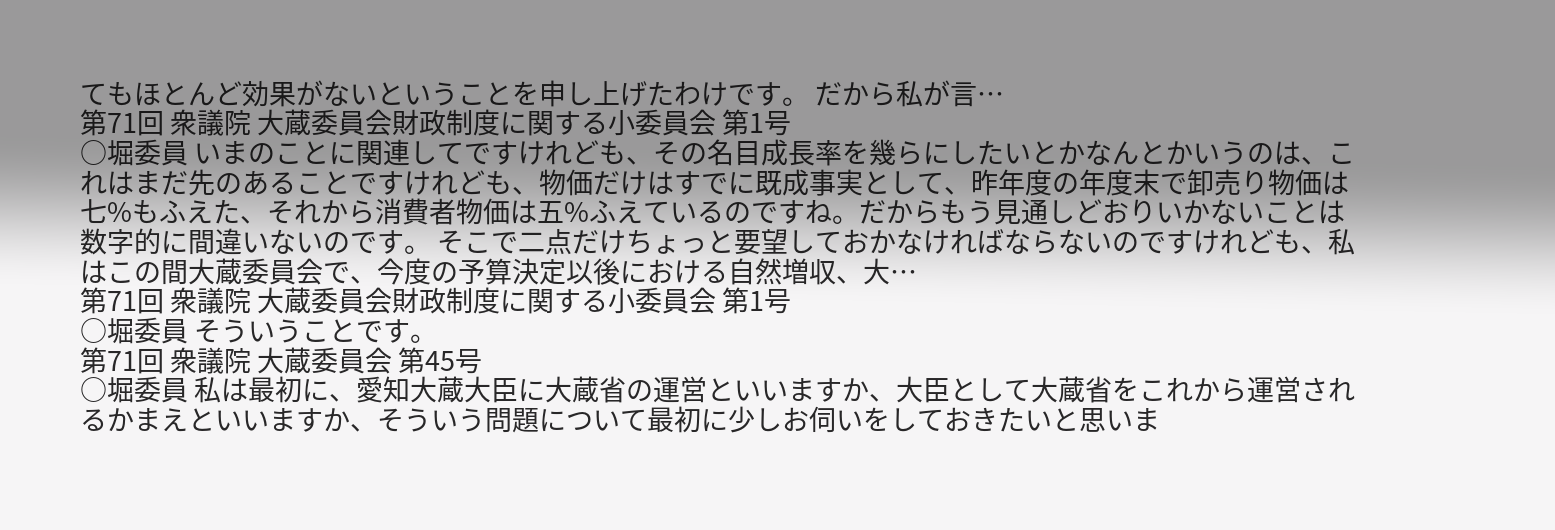てもほとんど効果がないということを申し上げたわけです。 だから私が言…
第71回 衆議院 大蔵委員会財政制度に関する小委員会 第1号
○堀委員 いまのことに関連してですけれども、その名目成長率を幾らにしたいとかなんとかいうのは、これはまだ先のあることですけれども、物価だけはすでに既成事実として、昨年度の年度末で卸売り物価は七%もふえた、それから消費者物価は五%ふえているのですね。だからもう見通しどおりいかないことは数字的に間違いないのです。 そこで二点だけちょっと要望しておかなければならないのですけれども、私はこの間大蔵委員会で、今度の予算決定以後における自然増収、大…
第71回 衆議院 大蔵委員会財政制度に関する小委員会 第1号
○堀委員 そういうことです。
第71回 衆議院 大蔵委員会 第45号
○堀委員 私は最初に、愛知大蔵大臣に大蔵省の運営といいますか、大臣として大蔵省をこれから運営されるかまえといいますか、そういう問題について最初に少しお伺いをしておきたいと思いま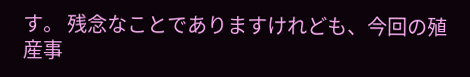す。 残念なことでありますけれども、今回の殖産事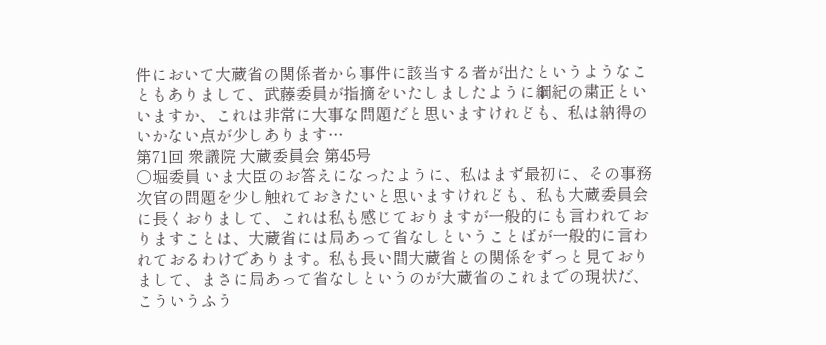件において大蔵省の関係者から事件に該当する者が出たというようなこともありまして、武藤委員が指摘をいたしましたように綱紀の粛正といいますか、これは非常に大事な問題だと思いますけれども、私は納得のいかない点が少しあります…
第71回 衆議院 大蔵委員会 第45号
○堀委員 いま大臣のお答えになったように、私はまず最初に、その事務次官の問題を少し触れておきたいと思いますけれども、私も大蔵委員会に長くおりまして、これは私も感じておりますが一般的にも言われておりますことは、大蔵省には局あって省なしということばが一般的に言われておるわけであります。私も長い間大蔵省との関係をずっと見ておりまして、まさに局あって省なしというのが大蔵省のこれまでの現状だ、こういうふう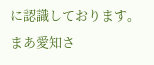に認識しております。まあ愛知さ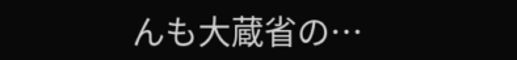んも大蔵省の…